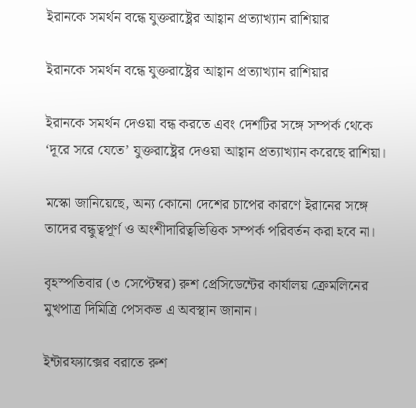ইরানকে সমর্থন বন্ধে যুক্তরাষ্ট্রের আহ্বান প্রত্যাখ্যান রাশিয়ার

ইরানকে সমর্থন বন্ধে যুক্তরাষ্ট্রের আহ্বান প্রত্যাখ্যান রাশিয়ার

ইরানকে সমর্থন দেওয়া বন্ধ করতে এবং দেশটির সঙ্গে সম্পর্ক থেকে ‘দূরে সরে যেতে’ যুক্তরাষ্ট্রের দেওয়া আহ্বান প্রত্যাখ্যান করেছে রাশিয়া।

মস্কো জানিয়েছে, অন্য কোনো দেশের চাপের কারণে ইরানের সঙ্গে তাদের বন্ধুত্বপূর্ণ ও অংশীদারিত্বভিত্তিক সম্পর্ক পরিবর্তন করা হবে না।

বৃহস্পতিবার (৩ সেপ্টেম্বর) রুশ প্রেসিডেন্টের কার্যালয় ক্রেমলিনের মুখপাত্র দিমিত্রি পেসকভ এ অবস্থান জানান।

ইন্টারফ্যাক্সের বরাতে রুশ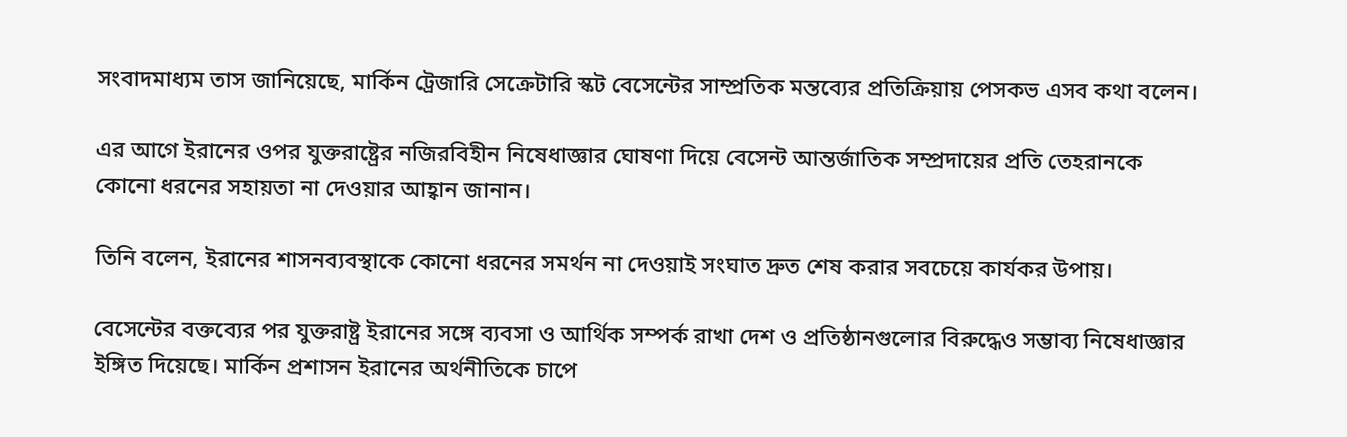সংবাদমাধ্যম তাস জানিয়েছে, মার্কিন ট্রেজারি সেক্রেটারি স্কট বেসেন্টের সাম্প্রতিক মন্তব্যের প্রতিক্রিয়ায় পেসকভ এসব কথা বলেন।

এর আগে ইরানের ওপর যুক্তরাষ্ট্রের নজিরবিহীন নিষেধাজ্ঞার ঘোষণা দিয়ে বেসেন্ট আন্তর্জাতিক সম্প্রদায়ের প্রতি তেহরানকে কোনো ধরনের সহায়তা না দেওয়ার আহ্বান জানান।

তিনি বলেন, ইরানের শাসনব্যবস্থাকে কোনো ধরনের সমর্থন না দেওয়াই সংঘাত দ্রুত শেষ করার সবচেয়ে কার্যকর উপায়।

বেসেন্টের বক্তব্যের পর যুক্তরাষ্ট্র ইরানের সঙ্গে ব্যবসা ও আর্থিক সম্পর্ক রাখা দেশ ও প্রতিষ্ঠানগুলোর বিরুদ্ধেও সম্ভাব্য নিষেধাজ্ঞার ইঙ্গিত দিয়েছে। মার্কিন প্রশাসন ইরানের অর্থনীতিকে চাপে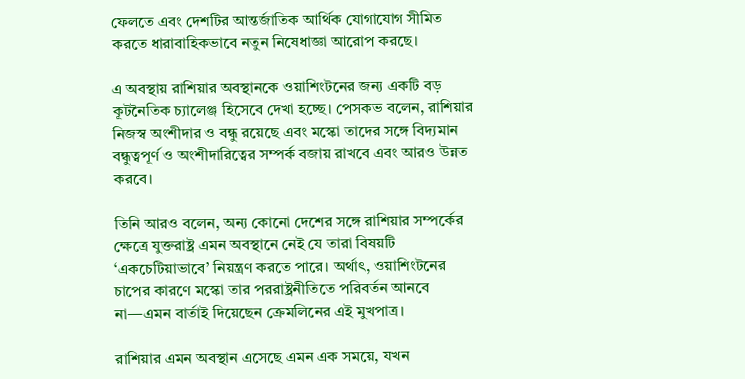ফেলতে এবং দেশটির আন্তর্জাতিক আর্থিক যোগাযোগ সীমিত করতে ধারাবাহিকভাবে নতুন নিষেধাজ্ঞা আরোপ করছে।

এ অবস্থায় রাশিয়ার অবস্থানকে ওয়াশিংটনের জন্য একটি বড় কূটনৈতিক চ্যালেঞ্জ হিসেবে দেখা হচ্ছে। পেসকভ বলেন, রাশিয়ার নিজস্ব অংশীদার ও বন্ধু রয়েছে এবং মস্কো তাদের সঙ্গে বিদ্যমান বন্ধুত্বপূর্ণ ও অংশীদারিত্বের সম্পর্ক বজায় রাখবে এবং আরও উন্নত করবে।

তিনি আরও বলেন, অন্য কোনো দেশের সঙ্গে রাশিয়ার সম্পর্কের ক্ষেত্রে যুক্তরাষ্ট্র এমন অবস্থানে নেই যে তারা বিষয়টি ‘একচেটিয়াভাবে’ নিয়ন্ত্রণ করতে পারে। অর্থাৎ, ওয়াশিংটনের চাপের কারণে মস্কো তার পররাষ্ট্রনীতিতে পরিবর্তন আনবে না—এমন বার্তাই দিয়েছেন ক্রেমলিনের এই মুখপাত্র।

রাশিয়ার এমন অবস্থান এসেছে এমন এক সময়ে, যখন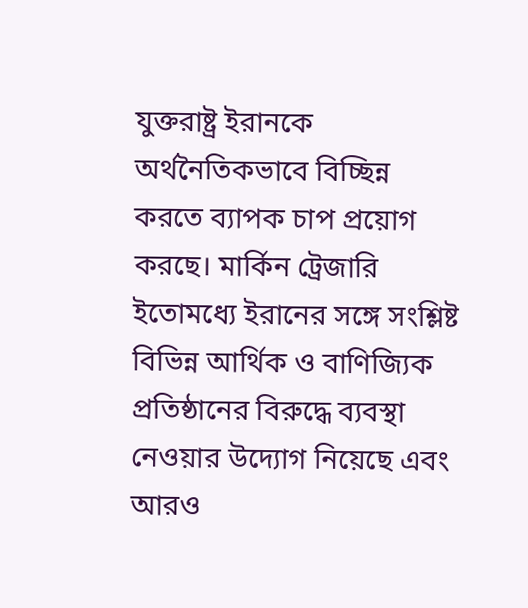যুক্তরাষ্ট্র ইরানকে অর্থনৈতিকভাবে বিচ্ছিন্ন করতে ব্যাপক চাপ প্রয়োগ করছে। মার্কিন ট্রেজারি ইতোমধ্যে ইরানের সঙ্গে সংশ্লিষ্ট বিভিন্ন আর্থিক ও বাণিজ্যিক প্রতিষ্ঠানের বিরুদ্ধে ব্যবস্থা নেওয়ার উদ্যোগ নিয়েছে এবং আরও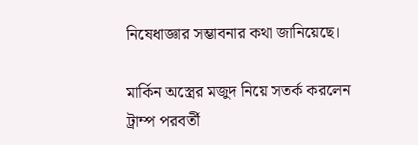নিষেধাজ্ঞার সম্ভাবনার কথা জানিয়েছে।

মার্কিন অস্ত্রের মজুদ নিয়ে সতর্ক করলেন ট্রাম্প পরবর্তী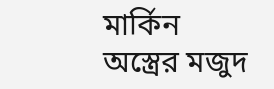মার্কিন অস্ত্রের মজুদ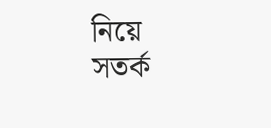নিয়ে সতর্ক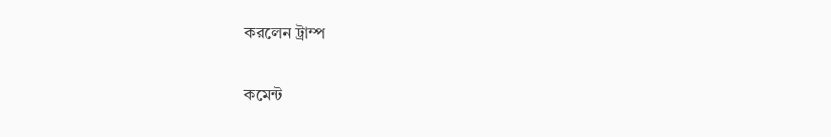করলেন ট্রাম্প

কমেন্ট